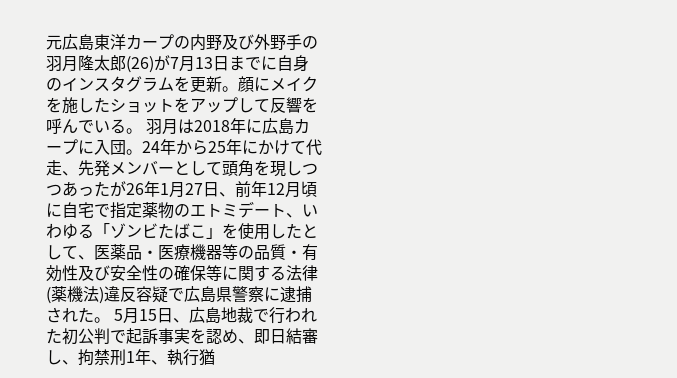元広島東洋カープの内野及び外野手の羽月隆太郎(26)が7月13日までに自身のインスタグラムを更新。顔にメイクを施したショットをアップして反響を呼んでいる。 羽月は2018年に広島カープに入団。24年から25年にかけて代走、先発メンバーとして頭角を現しつつあったが26年1月27日、前年12月頃に自宅で指定薬物のエトミデート、いわゆる「ゾンビたばこ」を使用したとして、医薬品・医療機器等の品質・有効性及び安全性の確保等に関する法律(薬機法)違反容疑で広島県警察に逮捕された。 5月15日、広島地裁で行われた初公判で起訴事実を認め、即日結審し、拘禁刑1年、執行猶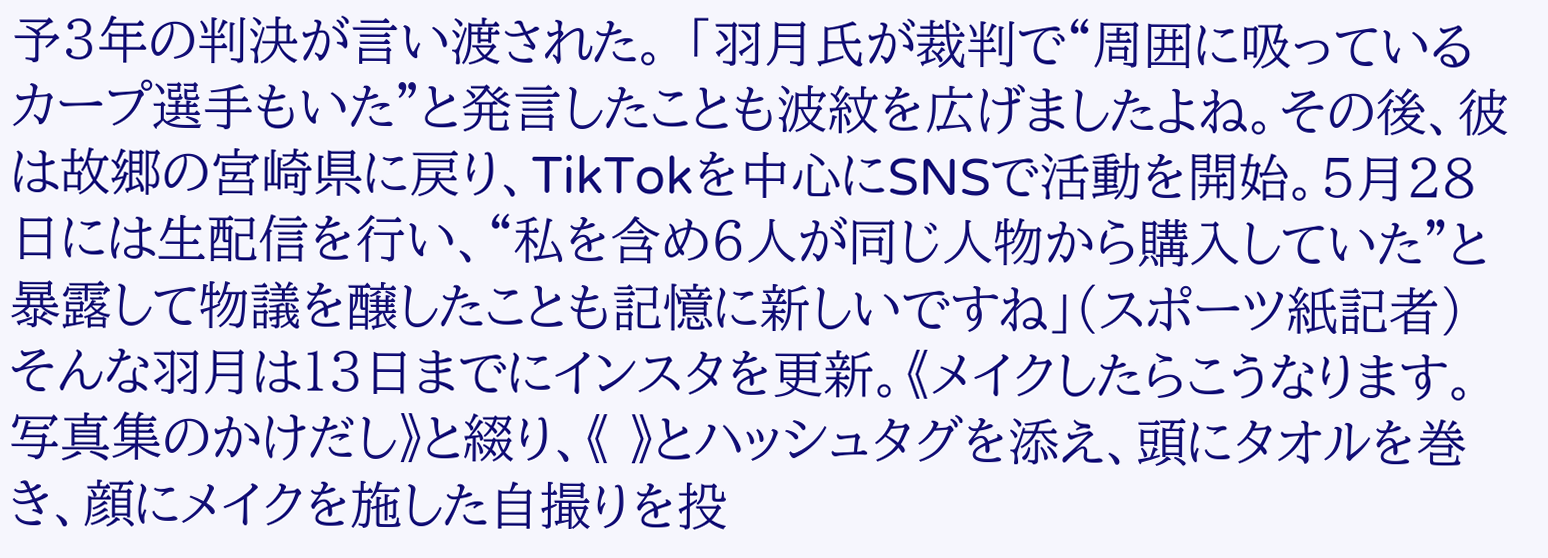予3年の判決が言い渡された。 「羽月氏が裁判で“周囲に吸っているカープ選手もいた”と発言したことも波紋を広げましたよね。その後、彼は故郷の宮崎県に戻り、TikTokを中心にSNSで活動を開始。5月28日には生配信を行い、“私を含め6人が同じ人物から購入していた”と暴露して物議を醸したことも記憶に新しいですね」(スポーツ紙記者) そんな羽月は13日までにインスタを更新。《メイクしたらこうなります。写真集のかけだし》と綴り、《 》とハッシュタグを添え、頭にタオルを巻き、顔にメイクを施した自撮りを投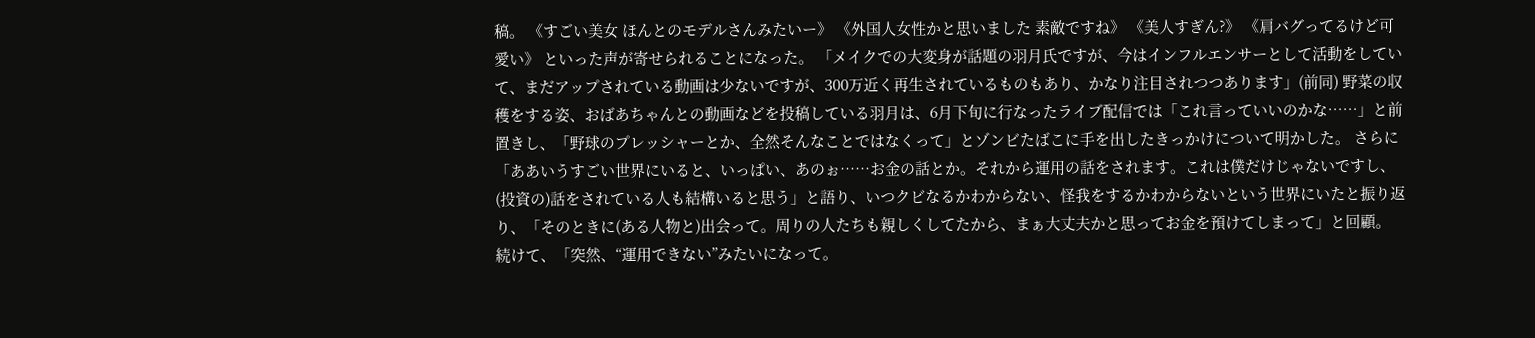稿。 《すごい美女 ほんとのモデルさんみたいー》 《外国人女性かと思いました 素敵ですね》 《美人すぎん?》 《肩バグってるけど可愛い》 といった声が寄せられることになった。 「メイクでの大変身が話題の羽月氏ですが、今はインフルエンサーとして活動をしていて、まだアップされている動画は少ないですが、300万近く再生されているものもあり、かなり注目されつつあります」(前同) 野菜の収穫をする姿、おばあちゃんとの動画などを投稿している羽月は、6月下旬に行なったライブ配信では「これ言っていいのかな……」と前置きし、「野球のプレッシャーとか、全然そんなことではなくって」とゾンビたばこに手を出したきっかけについて明かした。 さらに「ああいうすごい世界にいると、いっぱい、あのぉ……お金の話とか。それから運用の話をされます。これは僕だけじゃないですし、(投資の)話をされている人も結構いると思う」と語り、いつクビなるかわからない、怪我をするかわからないという世界にいたと振り返り、「そのときに(ある人物と)出会って。周りの人たちも親しくしてたから、まぁ大丈夫かと思ってお金を預けてしまって」と回顧。 続けて、「突然、“運用できない”みたいになって。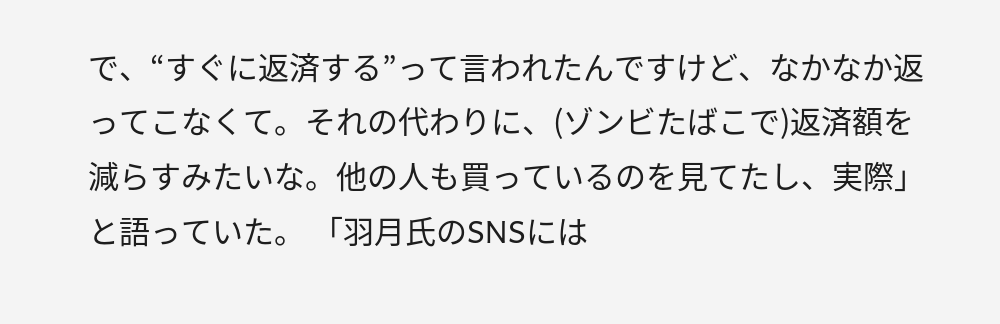で、“すぐに返済する”って言われたんですけど、なかなか返ってこなくて。それの代わりに、(ゾンビたばこで)返済額を減らすみたいな。他の人も買っているのを見てたし、実際」と語っていた。 「羽月氏のSNSには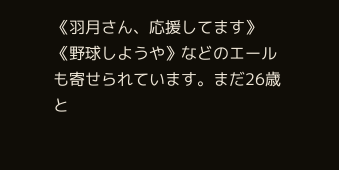《羽月さん、応援してます》《野球しようや》などのエールも寄せられています。まだ26歳と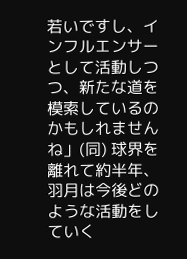若いですし、インフルエンサーとして活動しつつ、新たな道を模索しているのかもしれませんね」(同) 球界を離れて約半年、羽月は今後どのような活動をしていく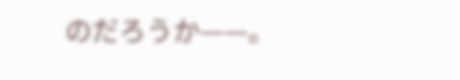のだろうか——。